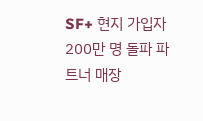SF+ 현지 가입자 200만 명 돌파 파트너 매장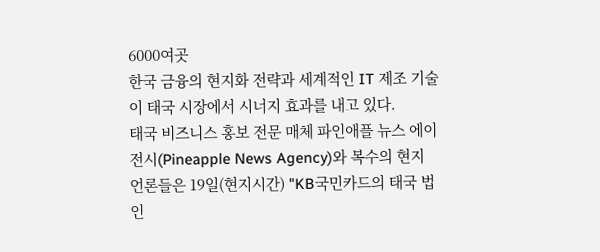6000여곳
한국 금융의 현지화 전략과 세계적인 IT 제조 기술이 태국 시장에서 시너지 효과를 내고 있다.
태국 비즈니스 홍보 전문 매체 파인애플 뉴스 에이전시(Pineapple News Agency)와 복수의 현지 언론들은 19일(현지시간) "KB국민카드의 태국 법인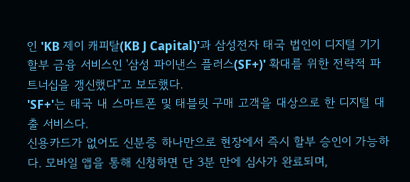인 'KB 제이 캐피탈(KB J Capital)'과 삼성전자 태국 법인이 디지털 기기 할부 금융 서비스인 '삼성 파이낸스 플러스(SF+)' 확대를 위한 전략적 파트너십을 갱신했다"고 보도했다.
'SF+'는 태국 내 스마트폰 및 태블릿 구매 고객을 대상으로 한 디지털 대출 서비스다.
신용카드가 없어도 신분증 하나만으로 현장에서 즉시 할부 승인이 가능하다. 모바일 앱을 통해 신청하면 단 3분 만에 심사가 완료되며,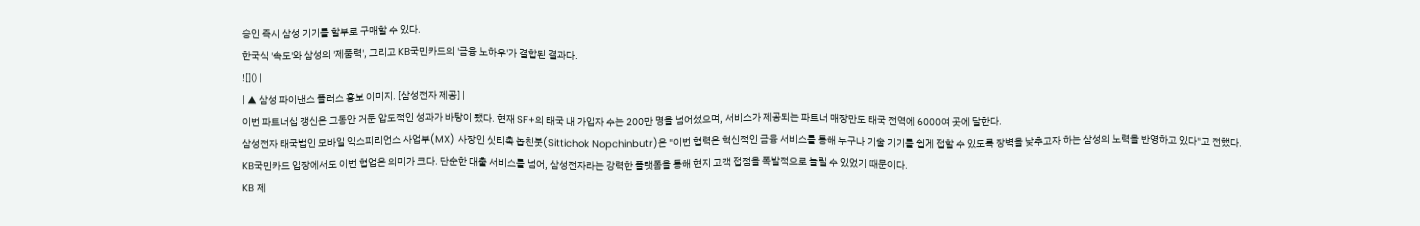승인 즉시 삼성 기기를 할부로 구매할 수 있다.
한국식 '속도'와 삼성의 '제품력', 그리고 KB국민카드의 '금융 노하우'가 결합된 결과다.
![]() |
| ▲ 삼성 파이낸스 플러스 홍보 이미지. [삼성전자 제공] |
이번 파트너십 갱신은 그동안 거둔 압도적인 성과가 바탕이 됐다. 현재 SF+의 태국 내 가입자 수는 200만 명을 넘어섰으며, 서비스가 제공되는 파트너 매장만도 태국 전역에 6000여 곳에 달한다.
삼성전자 태국법인 모바일 익스피리언스 사업부(MX) 사장인 싯티촉 놉친붓(Sittichok Nopchinbutr)은 "이번 협력은 혁신적인 금융 서비스를 통해 누구나 기술 기기를 쉽게 접할 수 있도록 장벽을 낮추고자 하는 삼성의 노력을 반영하고 있다"고 전했다.
KB국민카드 입장에서도 이번 협업은 의미가 크다. 단순한 대출 서비스를 넘어, 삼성전자라는 강력한 플랫폼을 통해 현지 고객 접점을 폭발적으로 늘릴 수 있었기 때문이다.
KB 제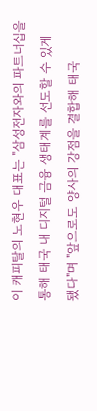이 캐피탈의 노현우 대표는 "삼성전자와의 파트너십을 통해 태국 내 디지털 금융 생태계를 선도할 수 있게 됐다"며 "앞으로도 양사의 강점을 결합해 태국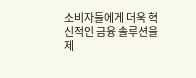소비자들에게 더욱 혁신적인 금융 솔루션을 제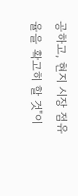공하고, 현지 시장 점유율을 확고히 할 것"이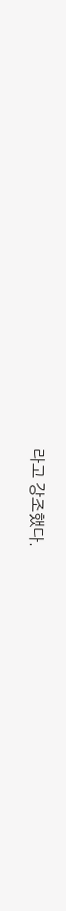라고 강조했다.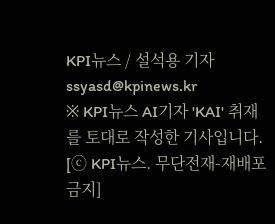KPI뉴스 / 설석용 기자 ssyasd@kpinews.kr
※ KPI뉴스 AI기자 'KAI' 취재를 토대로 작성한 기사입니다.
[ⓒ KPI뉴스. 무단전재-재배포 금지]